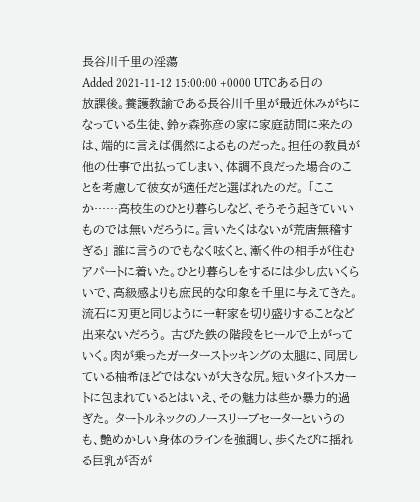長谷川千里の淫蕩
Added 2021-11-12 15:00:00 +0000 UTCある日の放課後。養護教諭である長谷川千里が最近休みがちになっている生徒、鈴ヶ森弥彦の家に家庭訪問に来たのは、端的に言えば偶然によるものだった。担任の教員が他の仕事で出払ってしまい、体調不良だった場合のことを考慮して彼女が適任だと選ばれたのだ。 「ここか……高校生のひとり暮らしなど、そうそう起きていいものでは無いだろうに。言いたくはないが荒唐無稽すぎる」 誰に言うのでもなく呟くと、漸く件の相手が住むアパートに着いた。ひとり暮らしをするには少し広いくらいで、高級感よりも庶民的な印象を千里に与えてきた。流石に刃更と同じように一軒家を切り盛りすることなど出来ないだろう。 古びた鉄の階段をヒールで上がっていく。肉が乗ったガーターストッキングの太腿に、同居している柚希ほどではないが大きな尻。短いタイトスカートに包まれているとはいえ、その魅力は些か暴力的過ぎた。 タートルネックのノースリーブセーターというのも、艶めかしい身体のラインを強調し、歩くたびに揺れる巨乳が否が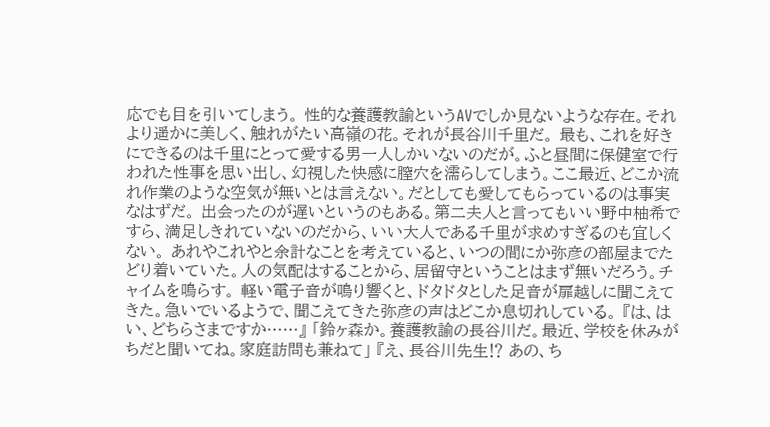応でも目を引いてしまう。 性的な養護教諭というAVでしか見ないような存在。それより遥かに美しく、触れがたい高嶺の花。それが長谷川千里だ。 最も、これを好きにできるのは千里にとって愛する男一人しかいないのだが。ふと昼間に保健室で行われた性事を思い出し、幻視した快感に膣穴を濡らしてしまう。ここ最近、どこか流れ作業のような空気が無いとは言えない。だとしても愛してもらっているのは事実なはずだ。 出会ったのが遅いというのもある。第二夫人と言ってもいい野中柚希ですら、満足しきれていないのだから、いい大人である千里が求めすぎるのも宜しくない。 あれやこれやと余計なことを考えていると、いつの間にか弥彦の部屋までたどり着いていた。人の気配はすることから、居留守ということはまず無いだろう。チャイムを鳴らす。 軽い電子音が鳴り響くと、ドタドタとした足音が扉越しに聞こえてきた。急いでいるようで、聞こえてきた弥彦の声はどこか息切れしている。 『は、はい、どちらさまですか……』 「鈴ヶ森か。養護教諭の長谷川だ。最近、学校を休みがちだと聞いてね。家庭訪問も兼ねて」 『え、長谷川先生⁉ あの、ち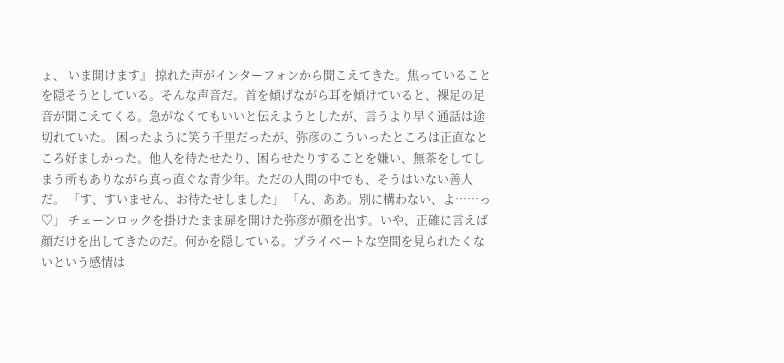ょ、 いま開けます』 掠れた声がインターフォンから聞こえてきた。焦っていることを隠そうとしている。そんな声音だ。首を傾げながら耳を傾けていると、裸足の足音が聞こえてくる。急がなくてもいいと伝えようとしたが、言うより早く通話は途切れていた。 困ったように笑う千里だったが、弥彦のこういったところは正直なところ好ましかった。他人を待たせたり、困らせたりすることを嫌い、無茶をしてしまう所もありながら真っ直ぐな青少年。ただの人間の中でも、そうはいない善人だ。 「す、すいません、お待たせしました」 「ん、ああ。別に構わない、よ……っ♡」 チェーンロックを掛けたまま扉を開けた弥彦が顔を出す。いや、正確に言えば顔だけを出してきたのだ。何かを隠している。プライベートな空間を見られたくないという感情は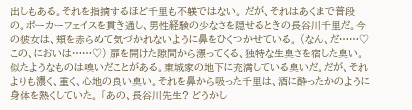出しもある。それを指摘するほど千里も不躾ではない。 だが、それはあくまで普段の。ポーカーフェイスを貫き通し、男性経験の少なさを隠せるときの長谷川千里だ。今の彼女は、頬を赤らめて気づかれないように鼻をひくつかせている。 (なん、だ……♡ この、においは……♡) 扉を開けた隙間から漂ってくる、独特な生臭さを宿した臭い。似たようなものは嗅いだことがある。東城家の地下に充満している臭いだ。だが、それよりも濃く、重く、心地の良い臭い。それを鼻から吸った千里は、酒に酔ったかのように身体を熱くしていた。 「あの、長谷川先生? どうかし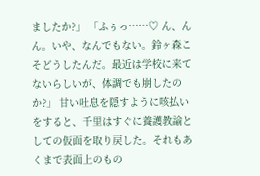ましたか?」 「ふぅっ……♡ ん、んん。いや、なんでもない。鈴ヶ森こそどうしたんだ。最近は学校に来てないらしいが、体調でも崩したのか?」 甘い吐息を隠すように咳払いをすると、千里はすぐに養護教諭としての仮面を取り戻した。それもあくまで表面上のもの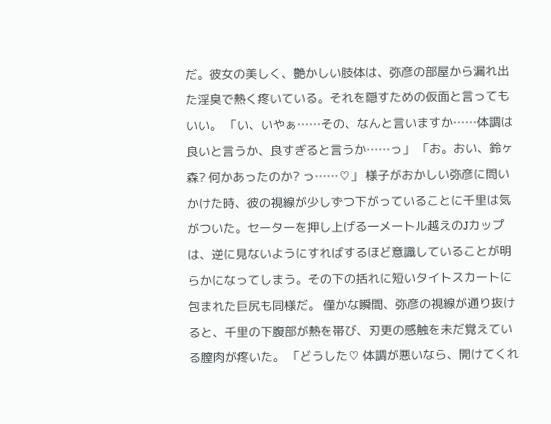だ。彼女の美しく、艶かしい肢体は、弥彦の部屋から漏れ出た淫臭で熱く疼いている。それを隠すための仮面と言ってもいい。 「い、いやぁ……その、なんと言いますか……体調は良いと言うか、良すぎると言うか……っ」 「お。おい、鈴ヶ森? 何かあったのか? っ……♡」 様子がおかしい弥彦に問いかけた時、彼の視線が少しずつ下がっていることに千里は気がついた。セーターを押し上げる一メートル越えのJカップは、逆に見ないようにすればするほど意識していることが明らかになってしまう。その下の括れに短いタイトスカートに包まれた巨尻も同様だ。 僅かな瞬間、弥彦の視線が通り抜けると、千里の下腹部が熱を帯び、刃更の感触を未だ覚えている膣肉が疼いた。 「どうした♡ 体調が悪いなら、開けてくれ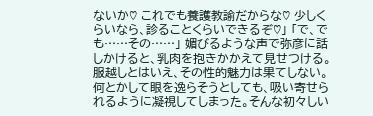ないか♡ これでも養護教諭だからな♡ 少しくらいなら、診ることくらいできるぞ♡」 「で、でも……その……」 媚びるような声で弥彦に話しかけると、乳肉を抱きかかえて見せつける。服越しとはいえ、その性的魅力は果てしない。何とかして眼を逸らそうとしても、吸い寄せられるように凝視してしまった。そんな初々しい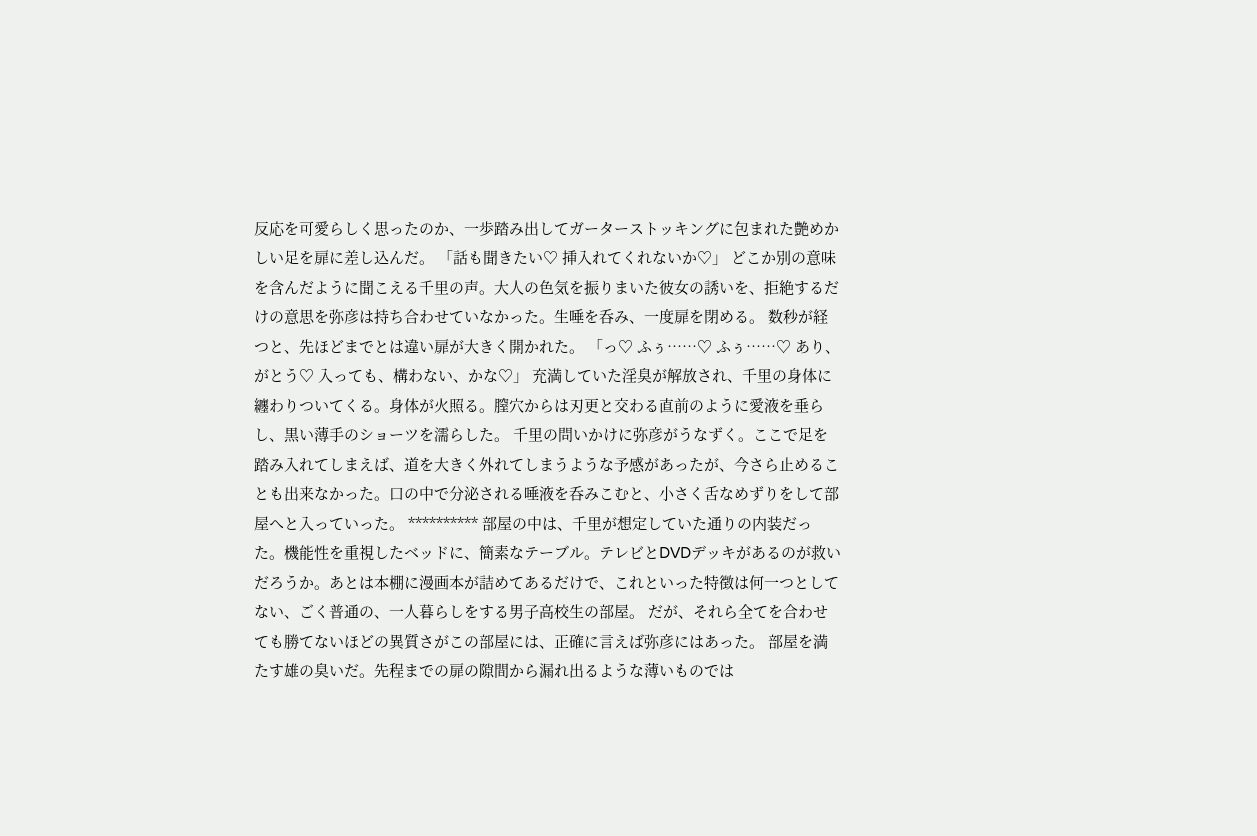反応を可愛らしく思ったのか、一歩踏み出してガーターストッキングに包まれた艶めかしい足を扉に差し込んだ。 「話も聞きたい♡ 挿入れてくれないか♡」 どこか別の意味を含んだように聞こえる千里の声。大人の色気を振りまいた彼女の誘いを、拒絶するだけの意思を弥彦は持ち合わせていなかった。生唾を呑み、一度扉を閉める。 数秒が経つと、先ほどまでとは違い扉が大きく開かれた。 「っ♡ ふぅ……♡ ふぅ……♡ あり、がとう♡ 入っても、構わない、かな♡」 充満していた淫臭が解放され、千里の身体に纏わりついてくる。身体が火照る。膣穴からは刃更と交わる直前のように愛液を垂らし、黒い薄手のショーツを濡らした。 千里の問いかけに弥彦がうなずく。ここで足を踏み入れてしまえば、道を大きく外れてしまうような予感があったが、今さら止めることも出来なかった。口の中で分泌される唾液を呑みこむと、小さく舌なめずりをして部屋へと入っていった。 ********** 部屋の中は、千里が想定していた通りの内装だった。機能性を重視したベッドに、簡素なテーブル。テレビとDVDデッキがあるのが救いだろうか。あとは本棚に漫画本が詰めてあるだけで、これといった特徴は何一つとしてない、ごく普通の、一人暮らしをする男子高校生の部屋。 だが、それら全てを合わせても勝てないほどの異質さがこの部屋には、正確に言えば弥彦にはあった。 部屋を満たす雄の臭いだ。先程までの扉の隙間から漏れ出るような薄いものでは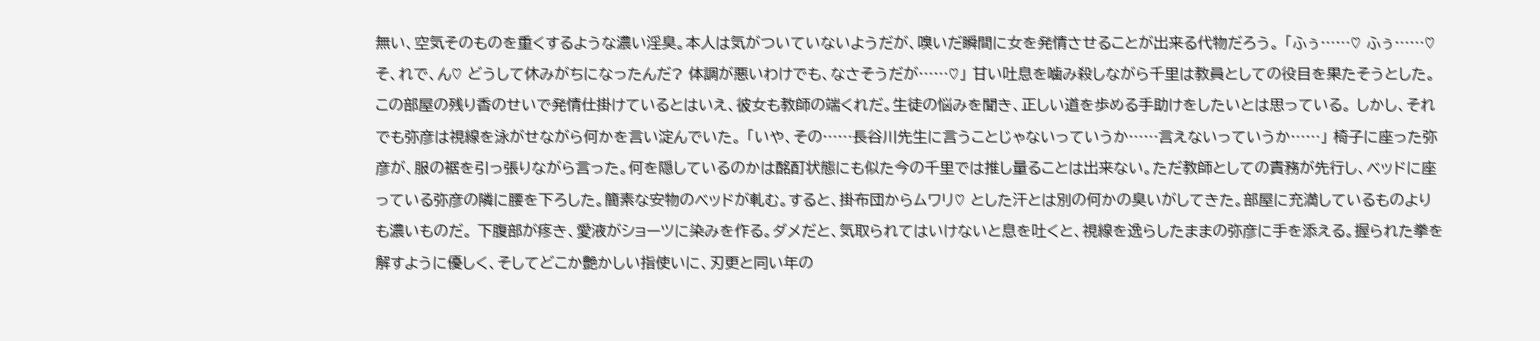無い、空気そのものを重くするような濃い淫臭。本人は気がついていないようだが、嗅いだ瞬間に女を発情させることが出来る代物だろう。 「ふぅ……♡ ふぅ……♡ そ、れで、ん♡ どうして休みがちになったんだ? 体調が悪いわけでも、なさそうだが……♡」 甘い吐息を噛み殺しながら千里は教員としての役目を果たそうとした。この部屋の残り香のせいで発情仕掛けているとはいえ、彼女も教師の端くれだ。生徒の悩みを聞き、正しい道を歩める手助けをしたいとは思っている。 しかし、それでも弥彦は視線を泳がせながら何かを言い淀んでいた。 「いや、その……長谷川先生に言うことじゃないっていうか……言えないっていうか……」 椅子に座った弥彦が、服の裾を引っ張りながら言った。何を隠しているのかは酩酊状態にも似た今の千里では推し量ることは出来ない。ただ教師としての責務が先行し、ベッドに座っている弥彦の隣に腰を下ろした。簡素な安物のベッドが軋む。すると、掛布団からムワリ♡ とした汗とは別の何かの臭いがしてきた。部屋に充満しているものよりも濃いものだ。 下腹部が疼き、愛液がショーツに染みを作る。ダメだと、気取られてはいけないと息を吐くと、視線を逸らしたままの弥彦に手を添える。握られた拳を解すように優しく、そしてどこか艶かしい指使いに、刃更と同い年の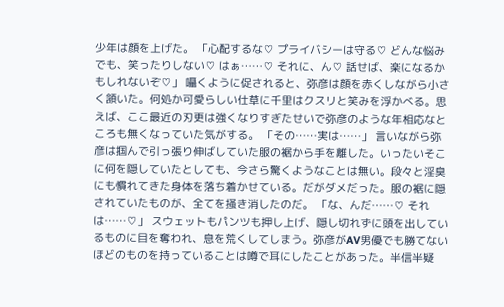少年は顔を上げた。 「心配するな♡ プライバシーは守る♡ どんな悩みでも、笑ったりしない♡ はぁ……♡ それに、ん♡ 話せば、楽になるかもしれないぞ♡」 囁くように促されると、弥彦は顔を赤くしながら小さく頷いた。何処か可愛らしい仕草に千里はクスリと笑みを浮かべる。思えば、ここ最近の刃更は強くなりすぎたせいで弥彦のような年相応なところも無くなっていた気がする。 「その……実は……」 言いながら弥彦は掴んで引っ張り伸ばしていた服の裾から手を離した。いったいそこに何を隠していたとしても、今さら驚くようなことは無い。段々と淫臭にも慣れてきた身体を落ち着かせている。だがダメだった。服の裾に隠されていたものが、全てを掻き消したのだ。 「な、んだ……♡ それは……♡」 スウェットもパンツも押し上げ、隠し切れずに頭を出しているものに目を奪われ、息を荒くしてしまう。弥彦がAV男優でも勝てないほどのものを持っていることは噂で耳にしたことがあった。半信半疑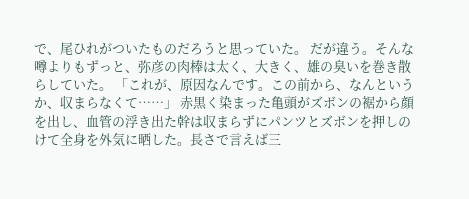で、尾ひれがついたものだろうと思っていた。 だが違う。そんな噂よりもずっと、弥彦の肉棒は太く、大きく、雄の臭いを巻き散らしていた。 「これが、原因なんです。この前から、なんというか、収まらなくて……」 赤黒く染まった亀頭がズボンの裾から顔を出し、血管の浮き出た幹は収まらずにパンツとズボンを押しのけて全身を外気に晒した。長さで言えば三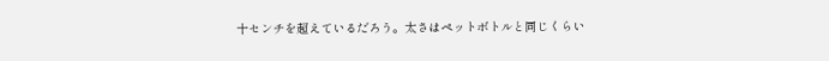十センチを超えているだろう。太さはペットボトルと同じくらい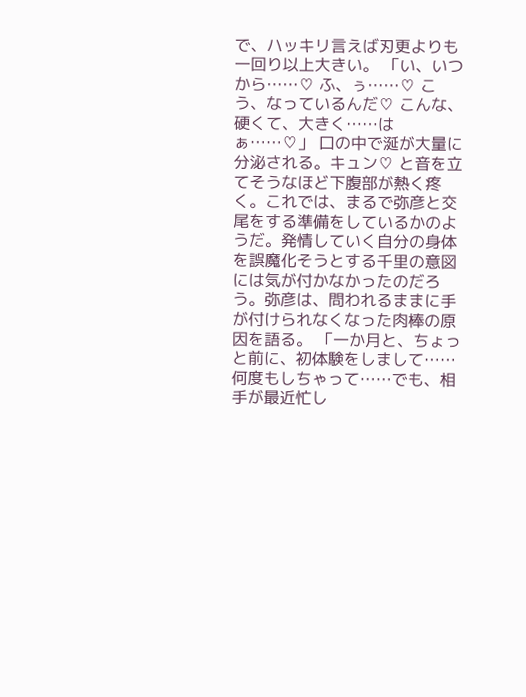で、ハッキリ言えば刃更よりも一回り以上大きい。 「い、いつから……♡ ふ、ぅ……♡ こう、なっているんだ♡ こんな、硬くて、大きく……はぁ……♡」 口の中で涎が大量に分泌される。キュン♡ と音を立てそうなほど下腹部が熱く疼く。これでは、まるで弥彦と交尾をする準備をしているかのようだ。発情していく自分の身体を誤魔化そうとする千里の意図には気が付かなかったのだろう。弥彦は、問われるままに手が付けられなくなった肉棒の原因を語る。 「一か月と、ちょっと前に、初体験をしまして……何度もしちゃって……でも、相手が最近忙し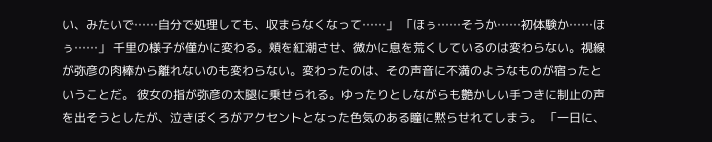い、みたいで……自分で処理しても、収まらなくなって……」 「ほぅ……そうか……初体験か……ほぅ……」 千里の様子が僅かに変わる。頬を紅潮させ、微かに息を荒くしているのは変わらない。視線が弥彦の肉棒から離れないのも変わらない。変わったのは、その声音に不満のようなものが宿ったということだ。 彼女の指が弥彦の太腿に乗せられる。ゆったりとしながらも艶かしい手つきに制止の声を出そうとしたが、泣きぼくろがアクセントとなった色気のある瞳に黙らせれてしまう。 「一日に、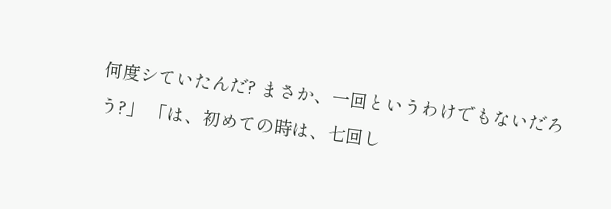何度シていたんだ? まさか、一回というわけでもないだろう?」 「は、初めての時は、七回し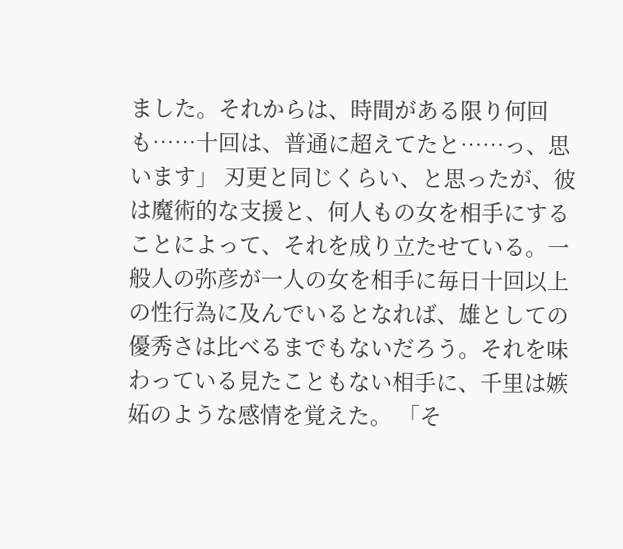ました。それからは、時間がある限り何回も……十回は、普通に超えてたと……っ、思います」 刃更と同じくらい、と思ったが、彼は魔術的な支援と、何人もの女を相手にすることによって、それを成り立たせている。一般人の弥彦が一人の女を相手に毎日十回以上の性行為に及んでいるとなれば、雄としての優秀さは比べるまでもないだろう。それを味わっている見たこともない相手に、千里は嫉妬のような感情を覚えた。 「そ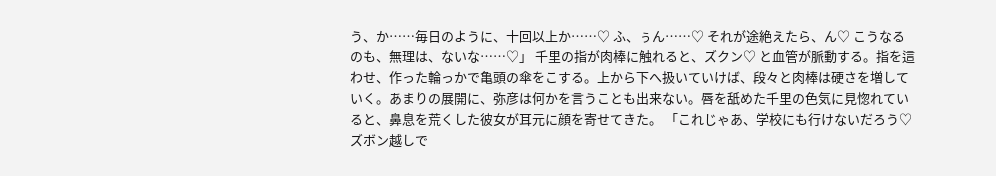う、か……毎日のように、十回以上か……♡ ふ、ぅん……♡ それが途絶えたら、ん♡ こうなるのも、無理は、ないな……♡」 千里の指が肉棒に触れると、ズクン♡ と血管が脈動する。指を這わせ、作った輪っかで亀頭の傘をこする。上から下へ扱いていけば、段々と肉棒は硬さを増していく。あまりの展開に、弥彦は何かを言うことも出来ない。唇を舐めた千里の色気に見惚れていると、鼻息を荒くした彼女が耳元に顔を寄せてきた。 「これじゃあ、学校にも行けないだろう♡ ズボン越しで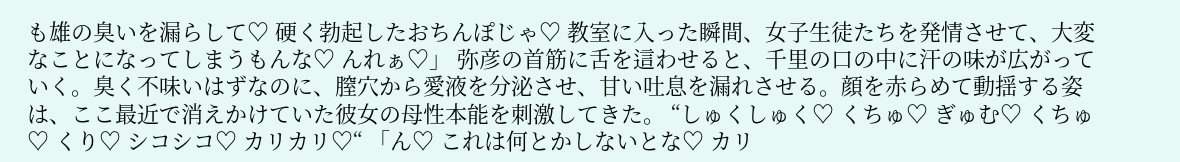も雄の臭いを漏らして♡ 硬く勃起したおちんぽじゃ♡ 教室に入った瞬間、女子生徒たちを発情させて、大変なことになってしまうもんな♡ んれぁ♡」 弥彦の首筋に舌を這わせると、千里の口の中に汗の味が広がっていく。臭く不味いはずなのに、膣穴から愛液を分泌させ、甘い吐息を漏れさせる。顔を赤らめて動揺する姿は、ここ最近で消えかけていた彼女の母性本能を刺激してきた。 “しゅくしゅく♡ くちゅ♡ ぎゅむ♡ くちゅ♡ くり♡ シコシコ♡ カリカリ♡“ 「ん♡ これは何とかしないとな♡ カリ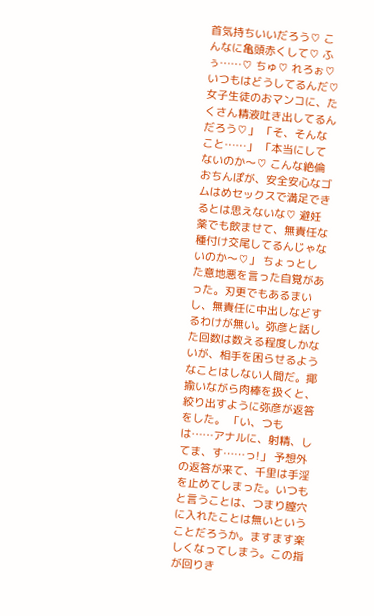首気持ちいいだろう♡ こんなに亀頭赤くして♡ ふぅ……♡ ちゅ♡ れろぉ♡ いつもはどうしてるんだ♡ 女子生徒のおマンコに、たくさん精液吐き出してるんだろう♡」 「そ、そんなこと……」 「本当にしてないのか〜♡ こんな絶倫おちんぽが、安全安心なゴムはめセックスで満足できるとは思えないな♡ 避妊薬でも飲ませて、無責任な種付け交尾してるんじゃないのか〜♡」 ちょっとした意地悪を言った自覚があった。刃更でもあるまいし、無責任に中出しなどするわけが無い。弥彦と話した回数は数える程度しかないが、相手を困らせるようなことはしない人間だ。揶揄いながら肉棒を扱くと、絞り出すように弥彦が返答をした。 「い、つもは……アナルに、射精、してま、す……っ!」 予想外の返答が来て、千里は手淫を止めてしまった。いつもと言うことは、つまり膣穴に入れたことは無いということだろうか。ますます楽しくなってしまう。この指が回りき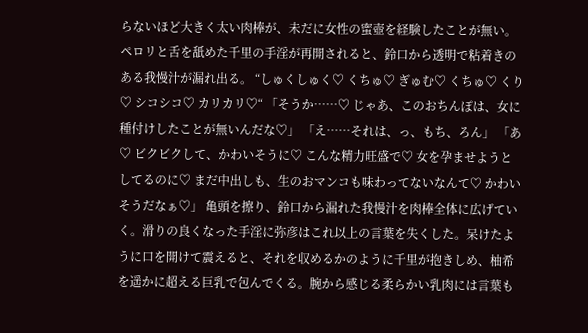らないほど大きく太い肉棒が、未だに女性の蜜壺を経験したことが無い。ペロリと舌を舐めた千里の手淫が再開されると、鈴口から透明で粘着きのある我慢汁が漏れ出る。 “しゅくしゅく♡ くちゅ♡ ぎゅむ♡ くちゅ♡ くり♡ シコシコ♡ カリカリ♡“ 「そうか……♡ じゃあ、このおちんぽは、女に種付けしたことが無いんだな♡」 「え……それは、っ、もち、ろん」 「あ♡ ビクビクして、かわいそうに♡ こんな精力旺盛で♡ 女を孕ませようとしてるのに♡ まだ中出しも、生のおマンコも味わってないなんて♡ かわいそうだなぁ♡」 亀頭を擦り、鈴口から漏れた我慢汁を肉棒全体に広げていく。滑りの良くなった手淫に弥彦はこれ以上の言葉を失くした。呆けたように口を開けて震えると、それを収めるかのように千里が抱きしめ、柚希を遥かに超える巨乳で包んでくる。腕から感じる柔らかい乳肉には言葉も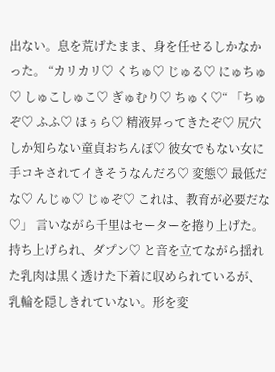出ない。息を荒げたまま、身を任せるしかなかった。 “カリカリ♡ くちゅ♡ じゅる♡ にゅちゅ♡ しゅこしゅこ♡ ぎゅむり♡ ちゅく♡“ 「ちゅぞ♡ ふふ♡ ほぅら♡ 精液昇ってきたぞ♡ 尻穴しか知らない童貞おちんぽ♡ 彼女でもない女に手コキされてイきそうなんだろ♡ 変態♡ 最低だな♡ んじゅ♡ じゅぞ♡ これは、教育が必要だな♡」 言いながら千里はセーターを捲り上げた。持ち上げられ、ダプン♡ と音を立てながら揺れた乳肉は黒く透けた下着に収められているが、乳輪を隠しきれていない。形を変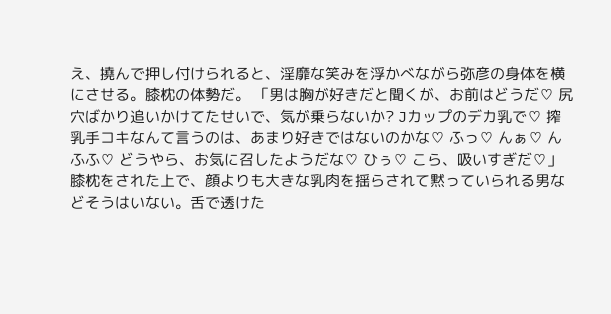え、撓んで押し付けられると、淫靡な笑みを浮かべながら弥彦の身体を横にさせる。膝枕の体勢だ。 「男は胸が好きだと聞くが、お前はどうだ♡ 尻穴ばかり追いかけてたせいで、気が乗らないか? Jカップのデカ乳で♡ 搾乳手コキなんて言うのは、あまり好きではないのかな♡ ふっ♡ んぁ♡ んふふ♡ どうやら、お気に召したようだな♡ ひぅ♡ こら、吸いすぎだ♡」 膝枕をされた上で、顔よりも大きな乳肉を揺らされて黙っていられる男などそうはいない。舌で透けた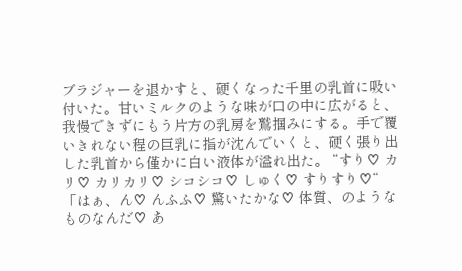ブラジャーを退かすと、硬くなった千里の乳首に吸い付いた。甘いミルクのような味が口の中に広がると、我慢できずにもう片方の乳房を鷲掴みにする。手で覆いきれない程の巨乳に指が沈んでいくと、硬く張り出した乳首から僅かに白い液体が溢れ出た。 “すり♡ カリ♡ カリカリ♡ シコシコ♡ しゅく♡ すりすり♡“ 「はぁ、ん♡ んふふ♡ 驚いたかな♡ 体質、のようなものなんだ♡ あ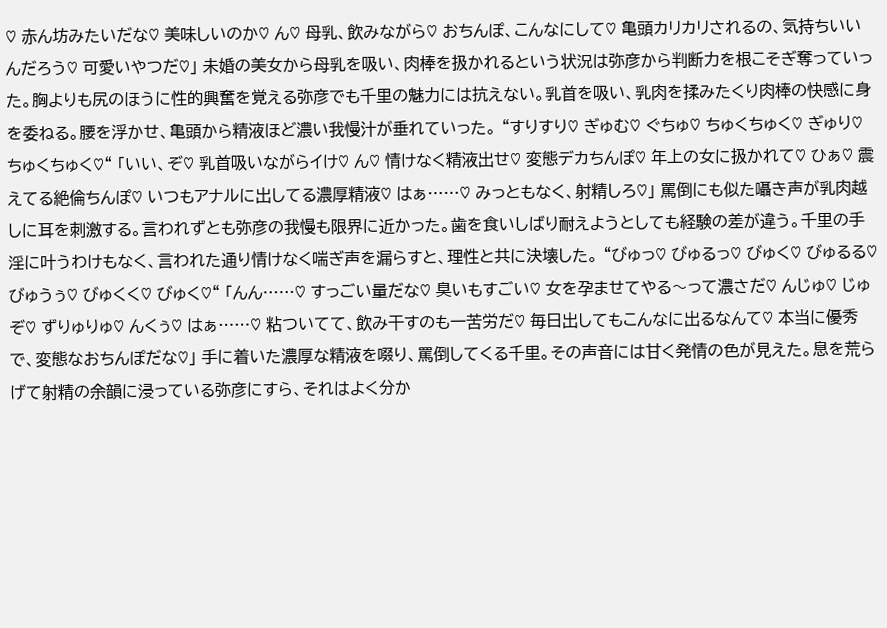♡ 赤ん坊みたいだな♡ 美味しいのか♡ ん♡ 母乳、飲みながら♡ おちんぽ、こんなにして♡ 亀頭カリカリされるの、気持ちいいんだろう♡ 可愛いやつだ♡」 未婚の美女から母乳を吸い、肉棒を扱かれるという状況は弥彦から判断力を根こそぎ奪っていった。胸よりも尻のほうに性的興奮を覚える弥彦でも千里の魅力には抗えない。乳首を吸い、乳肉を揉みたくり肉棒の快感に身を委ねる。腰を浮かせ、亀頭から精液ほど濃い我慢汁が垂れていった。 “すりすり♡ ぎゅむ♡ ぐちゅ♡ ちゅくちゅく♡ ぎゅり♡ ちゅくちゅく♡“ 「いい、ぞ♡ 乳首吸いながらイけ♡ ん♡ 情けなく精液出せ♡ 変態デカちんぽ♡ 年上の女に扱かれて♡ ひぁ♡ 震えてる絶倫ちんぽ♡ いつもアナルに出してる濃厚精液♡ はぁ……♡ みっともなく、射精しろ♡」 罵倒にも似た囁き声が乳肉越しに耳を刺激する。言われずとも弥彦の我慢も限界に近かった。歯を食いしばり耐えようとしても経験の差が違う。千里の手淫に叶うわけもなく、言われた通り情けなく喘ぎ声を漏らすと、理性と共に決壊した。 “びゅっ♡ びゅるっ♡ びゅく♡ びゅるる♡ びゅうぅ♡ びゅくく♡ びゅく♡“ 「んん……♡ すっごい量だな♡ 臭いもすごい♡ 女を孕ませてやる〜って濃さだ♡ んじゅ♡ じゅぞ♡ ずりゅりゅ♡ んくぅ♡ はぁ……♡ 粘ついてて、飲み干すのも一苦労だ♡ 毎日出してもこんなに出るなんて♡ 本当に優秀で、変態なおちんぽだな♡」 手に着いた濃厚な精液を啜り、罵倒してくる千里。その声音には甘く発情の色が見えた。息を荒らげて射精の余韻に浸っている弥彦にすら、それはよく分か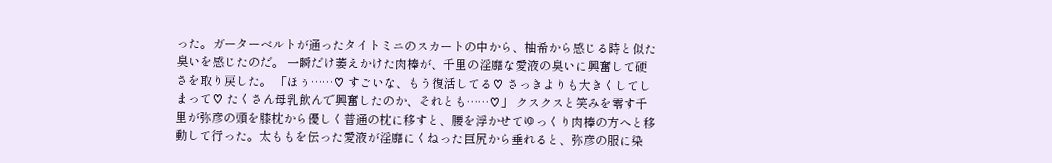った。ガーターベルトが通ったタイトミニのスカートの中から、柚希から感じる時と似た臭いを感じたのだ。 一瞬だけ萎えかけた肉棒が、千里の淫靡な愛液の臭いに興奮して硬さを取り戻した。 「ほぅ……♡ すごいな、もう復活してる♡ さっきよりも大きくしてしまって♡ たくさん母乳飲んで興奮したのか、それとも……♡」 クスクスと笑みを零す千里が弥彦の頭を膝枕から優しく普通の枕に移すと、腰を浮かせてゆっくり肉棒の方へと移動して行った。太ももを伝った愛液が淫靡にくねった巨尻から垂れると、弥彦の服に染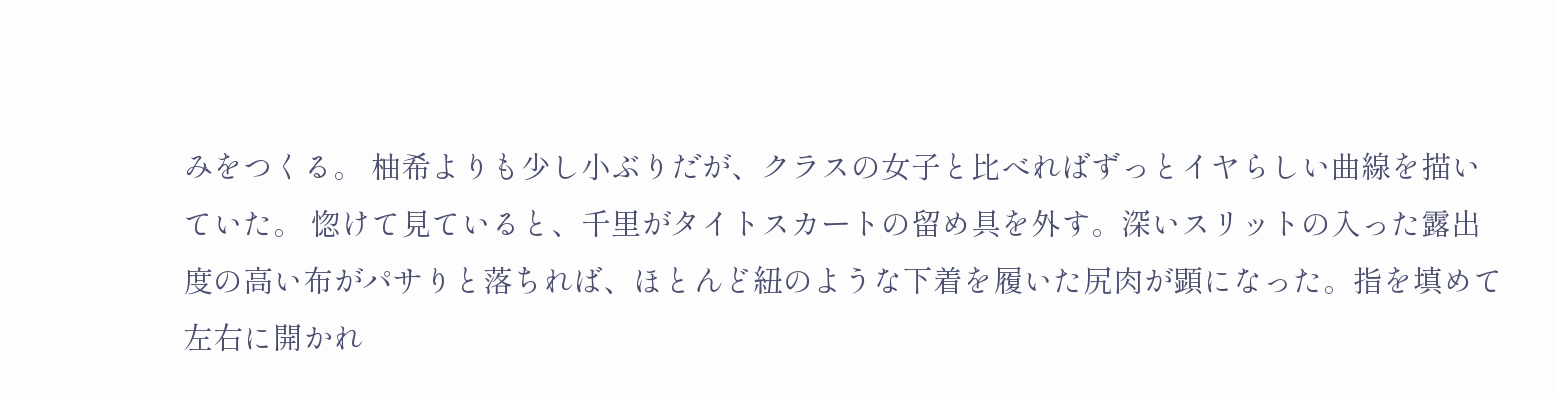みをつくる。 柚希よりも少し小ぶりだが、クラスの女子と比べればずっとイヤらしい曲線を描いていた。 惚けて見ていると、千里がタイトスカートの留め具を外す。深いスリットの入った露出度の高い布がパサりと落ちれば、ほとんど紐のような下着を履いた尻肉が顕になった。指を填めて左右に開かれ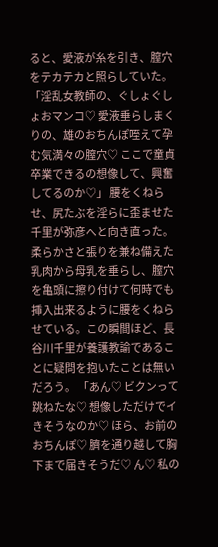ると、愛液が糸を引き、膣穴をテカテカと照らしていた。 「淫乱女教師の、ぐしょぐしょおマンコ♡ 愛液垂らしまくりの、雄のおちんぽ咥えて孕む気満々の膣穴♡ ここで童貞卒業できるの想像して、興奮してるのか♡」 腰をくねらせ、尻たぶを淫らに歪ませた千里が弥彦へと向き直った。柔らかさと張りを兼ね備えた乳肉から母乳を垂らし、膣穴を亀頭に擦り付けて何時でも挿入出来るように腰をくねらせている。この瞬間ほど、長谷川千里が養護教諭であることに疑問を抱いたことは無いだろう。 「あん♡ ビクンって跳ねたな♡ 想像しただけでイきそうなのか♡ ほら、お前のおちんぽ♡ 臍を通り越して胸下まで届きそうだ♡ ん♡ 私の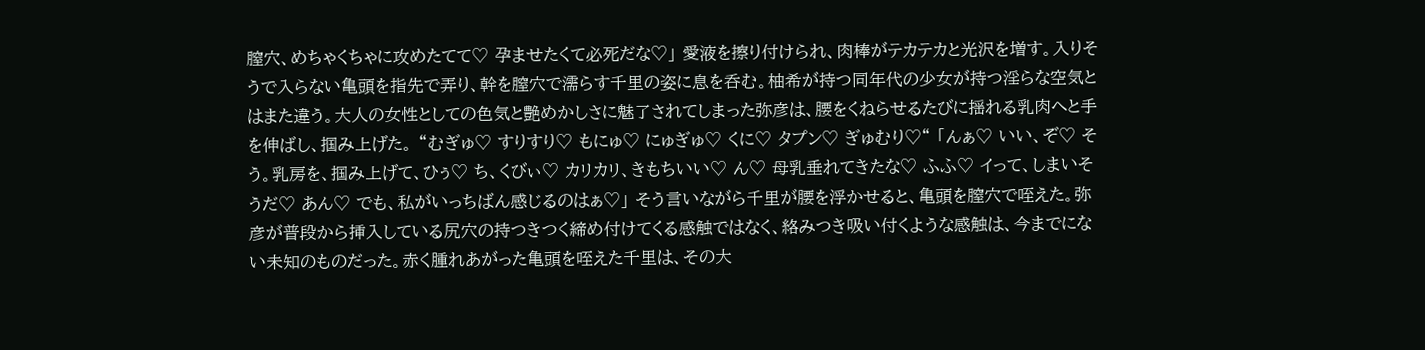膣穴、めちゃくちゃに攻めたてて♡ 孕ませたくて必死だな♡」 愛液を擦り付けられ、肉棒がテカテカと光沢を増す。入りそうで入らない亀頭を指先で弄り、幹を膣穴で濡らす千里の姿に息を呑む。柚希が持つ同年代の少女が持つ淫らな空気とはまた違う。大人の女性としての色気と艶めかしさに魅了されてしまった弥彦は、腰をくねらせるたびに揺れる乳肉へと手を伸ばし、掴み上げた。 “むぎゅ♡ すりすり♡ もにゅ♡ にゅぎゅ♡ くに♡ タプン♡ ぎゅむり♡“ 「んぁ♡ いい、ぞ♡ そう。乳房を、掴み上げて、ひぅ♡ ち、くびぃ♡ カリカリ、きもちいい♡ ん♡ 母乳垂れてきたな♡ ふふ♡ イって、しまいそうだ♡ あん♡ でも、私がいっちばん感じるのはぁ♡」 そう言いながら千里が腰を浮かせると、亀頭を膣穴で咥えた。弥彦が普段から挿入している尻穴の持つきつく締め付けてくる感触ではなく、絡みつき吸い付くような感触は、今までにない未知のものだった。赤く腫れあがった亀頭を咥えた千里は、その大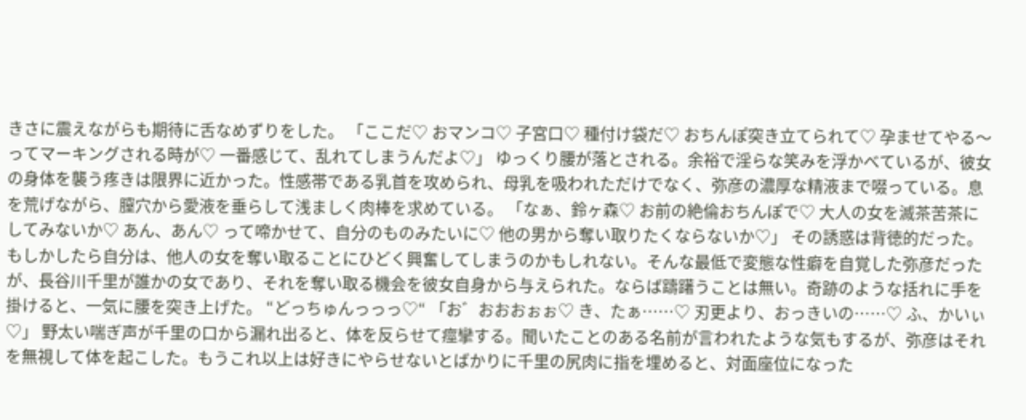きさに震えながらも期待に舌なめずりをした。 「ここだ♡ おマンコ♡ 子宮口♡ 種付け袋だ♡ おちんぽ突き立てられて♡ 孕ませてやる〜ってマーキングされる時が♡ 一番感じて、乱れてしまうんだよ♡」 ゆっくり腰が落とされる。余裕で淫らな笑みを浮かべているが、彼女の身体を襲う疼きは限界に近かった。性感帯である乳首を攻められ、母乳を吸われただけでなく、弥彦の濃厚な精液まで啜っている。息を荒げながら、膣穴から愛液を垂らして浅ましく肉棒を求めている。 「なぁ、鈴ヶ森♡ お前の絶倫おちんぽで♡ 大人の女を滅茶苦茶にしてみないか♡ あん、あん♡ って啼かせて、自分のものみたいに♡ 他の男から奪い取りたくならないか♡」 その誘惑は背徳的だった。もしかしたら自分は、他人の女を奪い取ることにひどく興奮してしまうのかもしれない。そんな最低で変態な性癖を自覚した弥彦だったが、長谷川千里が誰かの女であり、それを奪い取る機会を彼女自身から与えられた。ならば躊躇うことは無い。奇跡のような括れに手を掛けると、一気に腰を突き上げた。 “どっちゅんっっっ♡“ 「お゛おおおぉぉ♡ き、たぁ……♡ 刃更より、おっきいの……♡ ふ、かいぃ♡」 野太い喘ぎ声が千里の口から漏れ出ると、体を反らせて痙攣する。聞いたことのある名前が言われたような気もするが、弥彦はそれを無視して体を起こした。もうこれ以上は好きにやらせないとばかりに千里の尻肉に指を埋めると、対面座位になった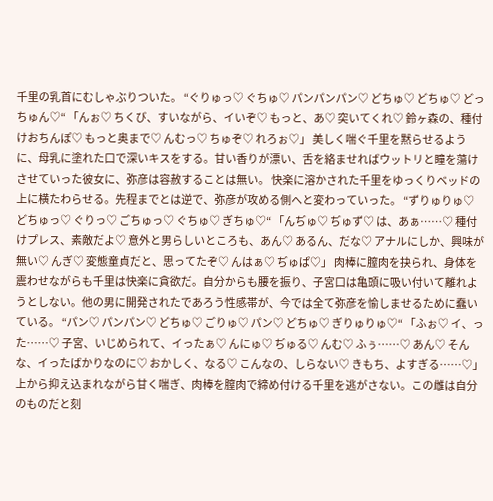千里の乳首にむしゃぶりついた。 “ぐりゅっ♡ ぐちゅ♡ パンパンパン♡ どちゅ♡ どちゅ♡ どっちゅん♡“ 「んぉ♡ ちくび、すいながら、イいぞ♡ もっと、あ♡ 突いてくれ♡ 鈴ヶ森の、種付けおちんぽ♡ もっと奥まで♡ んむっ♡ ちゅぞ♡ れろぉ♡」 美しく喘ぐ千里を黙らせるように、母乳に塗れた口で深いキスをする。甘い香りが漂い、舌を絡ませればウットリと瞳を蕩けさせていった彼女に、弥彦は容赦することは無い。 快楽に溶かされた千里をゆっくりベッドの上に横たわらせる。先程までとは逆で、弥彦が攻める側へと変わっていった。 “ずりゅりゅ♡ どちゅっ♡ ぐりっ♡ ごちゅっ♡ ぐちゅ♡ ぎちゅ♡“ 「んぢゅ♡ ぢゅず♡ は、あぁ……♡ 種付けプレス、素敵だよ♡ 意外と男らしいところも、あん♡ あるん、だな♡ アナルにしか、興味が無い♡ んぎ♡ 変態童貞だと、思ってたぞ♡ んはぁ♡ ぢゅぱ♡」 肉棒に膣肉を抉られ、身体を震わせながらも千里は快楽に貪欲だ。自分からも腰を振り、子宮口は亀頭に吸い付いて離れようとしない。他の男に開発されたであろう性感帯が、今では全て弥彦を愉しませるために蠢いている。 “パン♡ パンパン♡ どちゅ♡ ごりゅ♡ パン♡ どちゅ♡ ぎりゅりゅ♡“ 「ふぉ♡ イ、った……♡ 子宮、いじめられて、イったぁ♡ んにゅ♡ ぢゅる♡ んむ♡ ふぅ……♡ あん♡ そんな、イったばかりなのに♡ おかしく、なる♡ こんなの、しらない♡ きもち、よすぎる……♡」 上から抑え込まれながら甘く喘ぎ、肉棒を膣肉で締め付ける千里を逃がさない。この雌は自分のものだと刻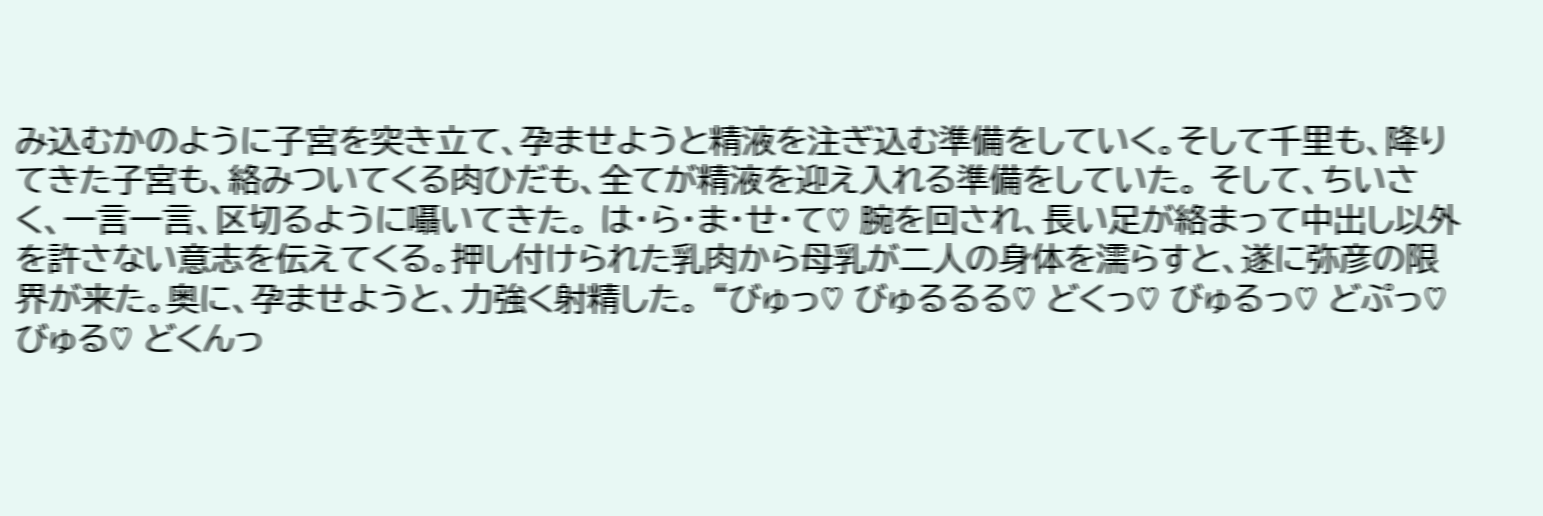み込むかのように子宮を突き立て、孕ませようと精液を注ぎ込む準備をしていく。そして千里も、降りてきた子宮も、絡みついてくる肉ひだも、全てが精液を迎え入れる準備をしていた。 そして、ちいさく、一言一言、区切るように囁いてきた。 は・ら・ま・せ・て♡ 腕を回され、長い足が絡まって中出し以外を許さない意志を伝えてくる。押し付けられた乳肉から母乳が二人の身体を濡らすと、遂に弥彦の限界が来た。奥に、孕ませようと、力強く射精した。 “びゅっ♡ びゅるるる♡ どくっ♡ びゅるっ♡ どぷっ♡ びゅる♡ どくんっ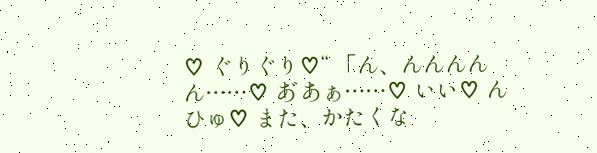♡ ぐりぐり♡“ 「ん、んんんんん……♡ あ゛あぁ……♡ いい♡ んひゅ♡ また、かたくな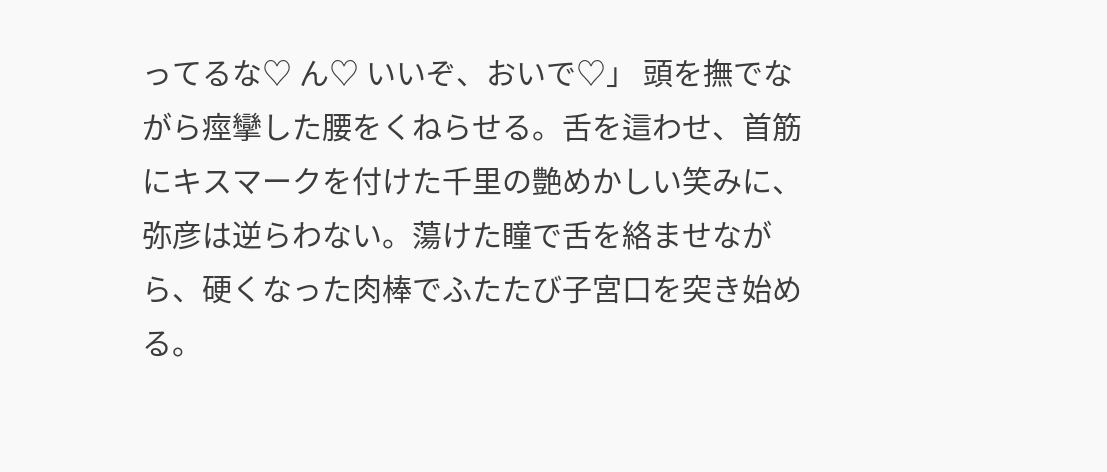ってるな♡ ん♡ いいぞ、おいで♡」 頭を撫でながら痙攣した腰をくねらせる。舌を這わせ、首筋にキスマークを付けた千里の艶めかしい笑みに、弥彦は逆らわない。蕩けた瞳で舌を絡ませながら、硬くなった肉棒でふたたび子宮口を突き始める。